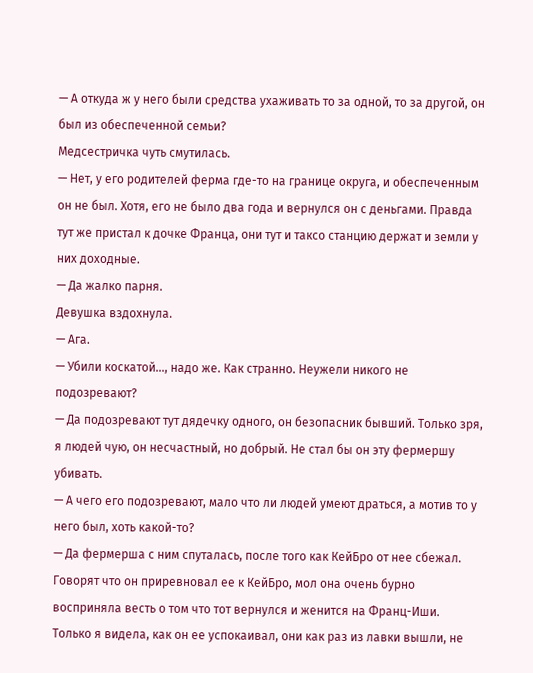— А откуда ж у него были средства ухаживать то за одной, то за другой, он был из обеспеченной семьи?
Медсестричка чуть смутилась.
— Нет, у его родителей ферма где-то на границе округа, и обеспеченным он не был. Хотя, его не было два года и вернулся он с деньгами. Правда тут же пристал к дочке Франца, они тут и таксо станцию держат и земли у них доходные.
— Да жалко парня.
Девушка вздохнула.
— Ага.
— Убили коскатой…, надо же. Как странно. Неужели никого не подозревают?
— Да подозревают тут дядечку одного, он безопасник бывший. Только зря, я людей чую, он несчастный, но добрый. Не стал бы он эту фермершу убивать.
— А чего его подозревают, мало что ли людей умеют драться, а мотив то у него был, хоть какой-то?
— Да фермерша с ним спуталась, после того как КейБро от нее сбежал. Говорят что он приревновал ее к КейБро, мол она очень бурно восприняла весть о том что тот вернулся и женится на Франц-Иши. Только я видела, как он ее успокаивал, они как раз из лавки вышли, не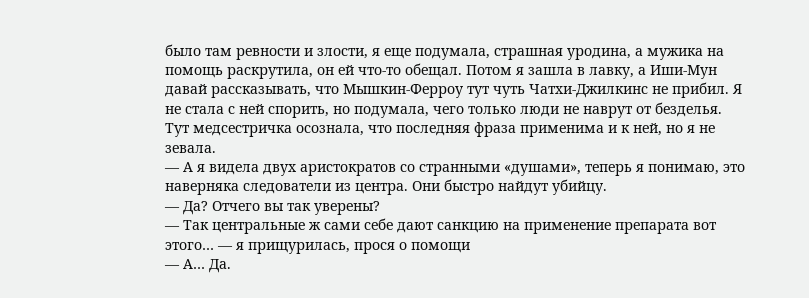было там ревности и злости, я еще подумала, страшная уродина, а мужика на помощь раскрутила, он ей что-то обещал. Потом я зашла в лавку, а Иши-Мун давай рассказывать, что Мышкин-Ферроу тут чуть Чатхи-Джилкинс не прибил. Я не стала с ней спорить, но подумала, чего только люди не наврут от безделья.
Тут медсестричка осознала, что последняя фраза применима и к ней, но я не зевала.
— А я видела двух аристократов со странными «душами», теперь я понимаю, это наверняка следователи из центра. Они быстро найдут убийцу.
— Да? Отчего вы так уверены?
— Так центральные ж сами себе дают санкцию на применение препарата вот этого… — я прищурилась, прося о помощи
— А… Да.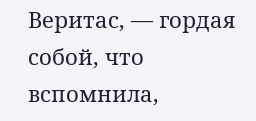Веритас, — гордая собой, что вспомнила,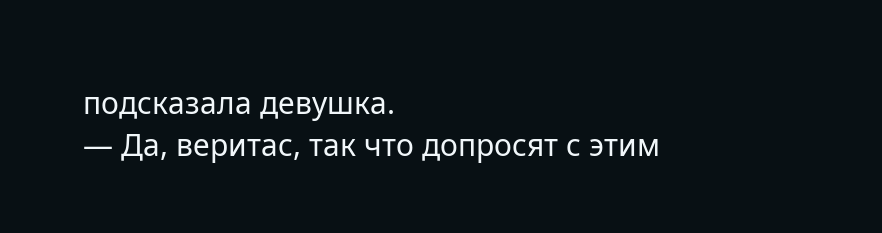подсказала девушка.
— Да, веритас, так что допросят с этим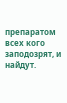препаратом всех кого заподозрят, и найдут.